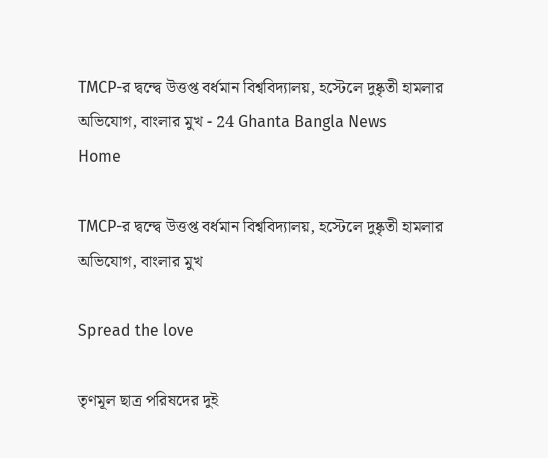TMCP-র দ্বন্দ্বে উত্তপ্ত বর্ধমান বিশ্ববিদ্যালয়, হস্টেলে দুষ্কৃতী হামলার অভিযোগ, বাংলার মুখ - 24 Ghanta Bangla News
Home

TMCP-র দ্বন্দ্বে উত্তপ্ত বর্ধমান বিশ্ববিদ্যালয়, হস্টেলে দুষ্কৃতী হামলার অভিযোগ, বাংলার মুখ

Spread the love

তৃণমূল ছাত্র পরিষদের দুই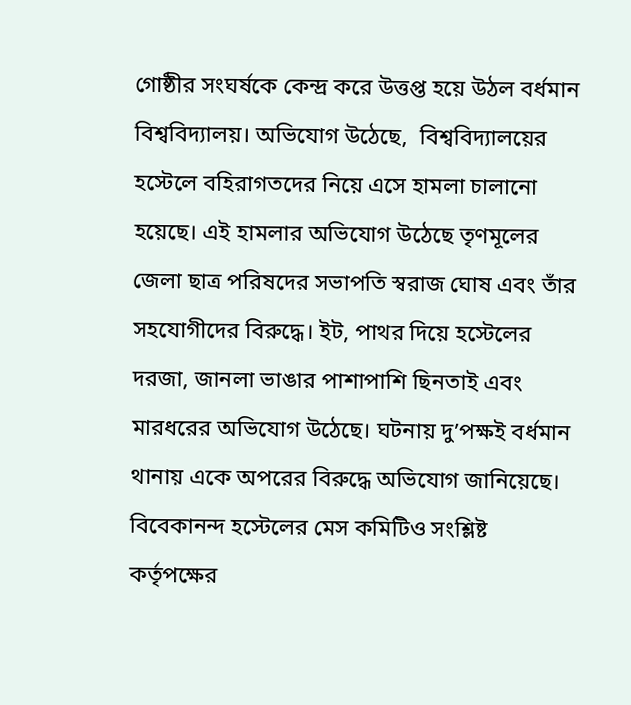গোষ্ঠীর সংঘর্ষকে কেন্দ্র করে উত্তপ্ত হয়ে উঠল বর্ধমান বিশ্ববিদ্যালয়। অভিযোগ উঠেছে,  বিশ্ববিদ্যালয়ের হস্টেলে বহিরাগতদের নিয়ে এসে হামলা চালানো হয়েছে। এই হামলার অভিযোগ উঠেছে তৃণমূলের জেলা ছাত্র পরিষদের সভাপতি স্বরাজ ঘোষ এবং তাঁর সহযোগীদের বিরুদ্ধে। ইট, পাথর দিয়ে হস্টেলের দরজা, জানলা ভাঙার পাশাপাশি ছিনতাই এবং মারধরের অভিযোগ উঠেছে। ঘটনায় দু’পক্ষই বর্ধমান থানায় একে অপরের বিরুদ্ধে অভিযোগ জানিয়েছে। বিবেকানন্দ হস্টেলের মেস কমিটিও সংশ্লিষ্ট কর্তৃপক্ষের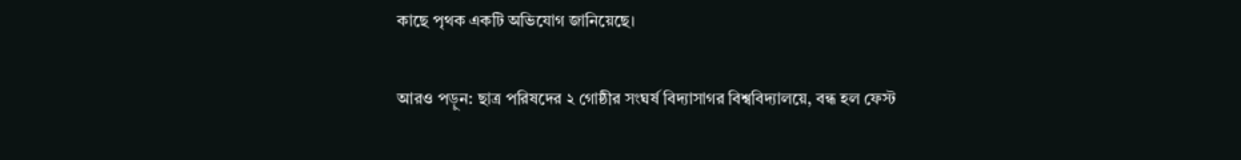কাছে পৃথক একটি অভিযোগ জানিয়েছে।

আরও পড়ুন: ছাত্র পরিষদের ২ গোষ্ঠীর সংঘর্ষ বিদ্যাসাগর বিশ্ববিদ্যালয়ে, বন্ধ হল ফেস্ট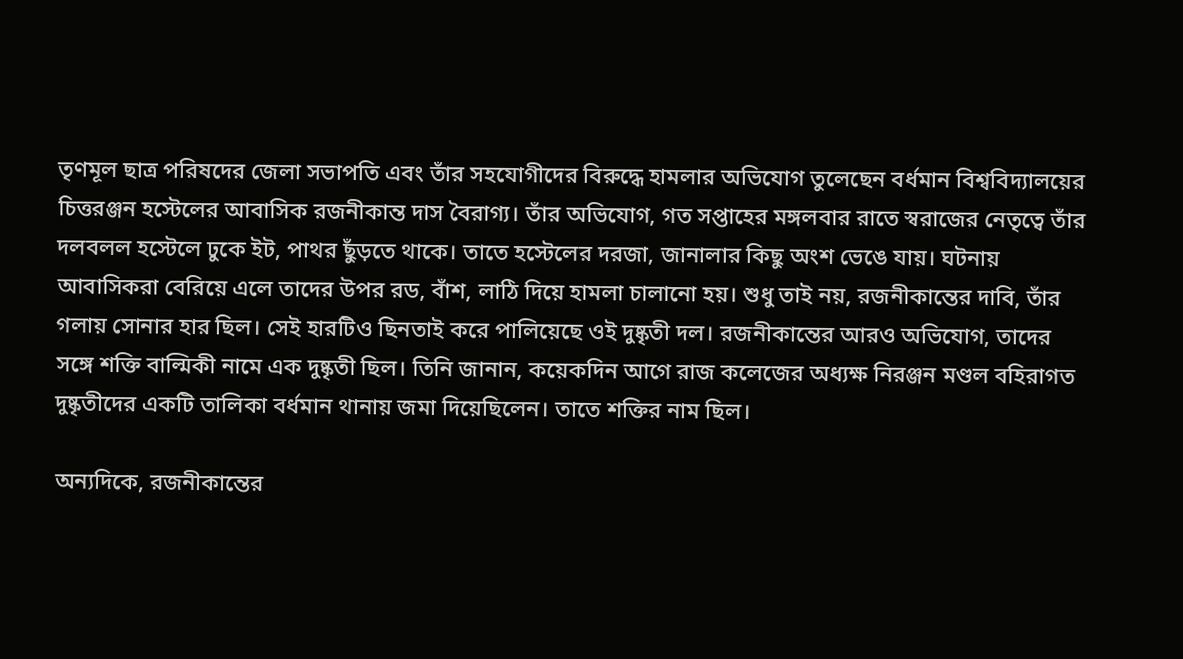তৃণমূল ছাত্র পরিষদের জেলা সভাপতি এবং তাঁর সহযোগীদের বিরুদ্ধে হামলার অভিযোগ তুলেছেন বর্ধমান বিশ্ববিদ্যালয়ের চিত্তরঞ্জন হস্টেলের আবাসিক রজনীকান্ত দাস বৈরাগ্য। তাঁর অভিযোগ, গত সপ্তাহের মঙ্গলবার রাতে স্বরাজের নেতৃত্বে তাঁর দলবলল হস্টেলে ঢুকে ইট, পাথর ছুঁড়তে থাকে। তাতে হস্টেলের দরজা, জানালার কিছু অংশ ভেঙে যায়। ঘটনায় আবাসিকরা বেরিয়ে এলে তাদের উপর রড, বাঁশ, লাঠি দিয়ে হামলা চালানো হয়। শুধু তাই নয়, রজনীকান্তের দাবি, তাঁর গলায় সোনার হার ছিল। সেই হারটিও ছিনতাই করে পালিয়েছে ওই দুষ্কৃতী দল। রজনীকান্তের আরও অভিযোগ, তাদের সঙ্গে শক্তি বাল্মিকী নামে এক দুষ্কৃতী ছিল। তিনি জানান, কয়েকদিন আগে রাজ কলেজের অধ্যক্ষ নিরঞ্জন মণ্ডল বহিরাগত দুষ্কৃতীদের একটি তালিকা বর্ধমান থানায় জমা দিয়েছিলেন। তাতে শক্তির নাম ছিল।

অন্যদিকে, রজনীকান্তের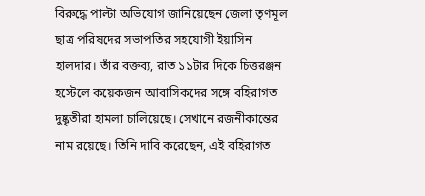বিরুদ্ধে পাল্টা অভিযোগ জানিয়েছেন জেলা তৃণমূল ছাত্র পরিষদের সভাপতির সহযোগী ইয়াসিন হালদার। তাঁর বক্তব্য, রাত ১১টার দিকে চিত্তরঞ্জন হস্টেলে কয়েকজন আবাসিকদের সঙ্গে বহিরাগত দুষ্কৃতীরা হামলা চালিয়েছে। সেখানে রজনীকান্তের নাম রয়েছে। তিনি দাবি করেছেন, এই বহিরাগত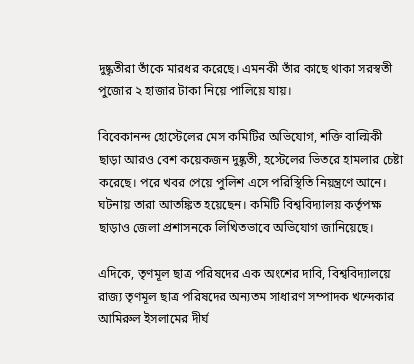দুষ্কৃতীরা তাঁকে মারধর করেছে। এমনকী তাঁর কাছে থাকা সরস্বতী পুজোর ২ হাজার টাকা নিয়ে পালিয়ে যায়।

বিবেকানন্দ হোস্টেলের মেস কমিটির অভিযোগ, শক্তি বাল্মিকী ছাড়া আরও বেশ কয়েকজন দুষ্কৃতী, হস্টেলের ভিতরে হামলার চেষ্টা করেছে। পরে খবর পেয়ে পুলিশ এসে পরিস্থিতি নিয়ন্ত্রণে আনে। ঘটনায় তারা আতঙ্কিত হয়েছেন। কমিটি বিশ্ববিদ্যালয় কর্তৃপক্ষ ছাড়াও জেলা প্রশাসনকে লিখিতভাবে অভিযোগ জানিয়েছে।

এদিকে, তৃণমূল ছাত্র পরিষদের এক অংশের দাবি, বিশ্ববিদ্যালয়ে রাজ্য তৃণমূল ছাত্র পরিষদের অন্যতম সাধারণ সম্পাদক খন্দেকার আমিরুল ইসলামের দীর্ঘ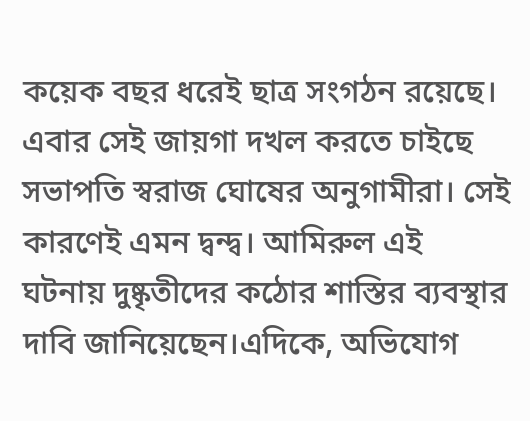কয়েক বছর ধরেই ছাত্র সংগঠন রয়েছে। এবার সেই জায়গা দখল করতে চাইছে সভাপতি স্বরাজ ঘোষের অনুগামীরা। সেই কারণেই এমন দ্বন্দ্ব। আমিরুল এই ঘটনায় দুষ্কৃতীদের কঠোর শাস্তির ব্যবস্থার দাবি জানিয়েছেন।এদিকে, অভিযোগ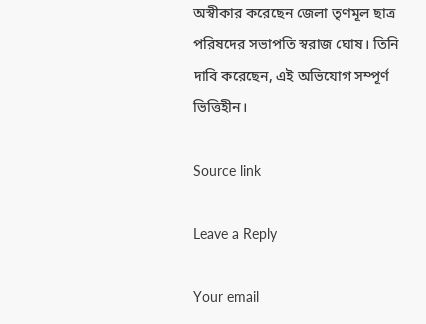অস্বীকার করেছেন জেলা তৃণমূল ছাত্র পরিষদের সভাপতি স্বরাজ ঘোষ। তিনি দাবি করেছেন, এই অভিযোগ সম্পূর্ণ ভিত্তিহীন।

Source link

Leave a Reply

Your email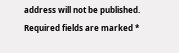address will not be published. Required fields are marked *